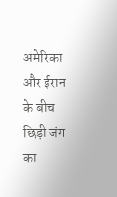अमेरिका और ईरान के बीच छिड़ी जंग का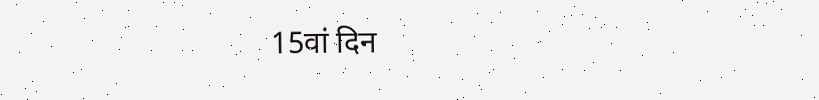15वां दिन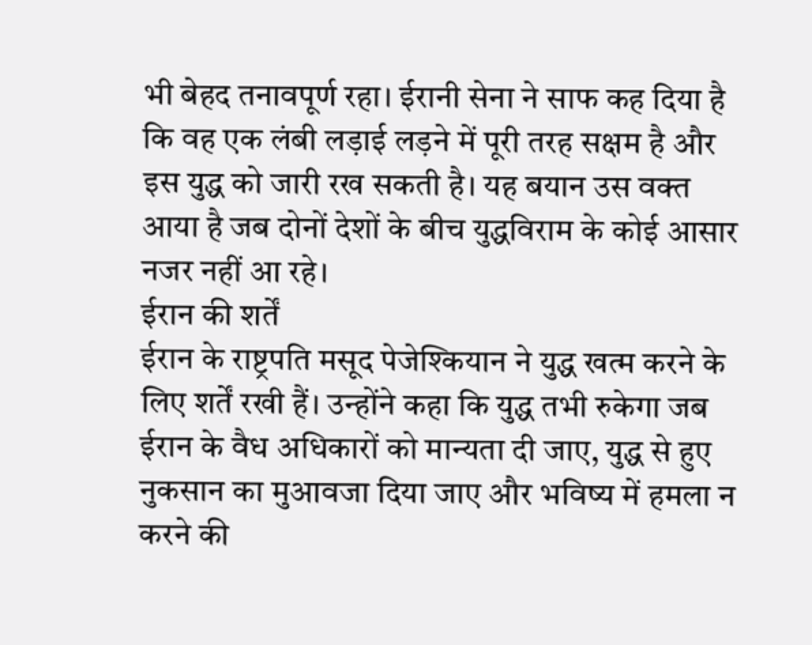भी बेहद तनावपूर्ण रहा। ईरानी सेना ने साफ कह दिया है कि वह एक लंबी लड़ाई लड़ने में पूरी तरह सक्षम है और इस युद्ध को जारी रख सकती है। यह बयान उस वक्त आया है जब दोनों देशों के बीच युद्धविराम के कोई आसार नजर नहीं आ रहे।
ईरान की शर्तें
ईरान के राष्ट्रपति मसूद पेजेश्कियान ने युद्ध खत्म करने के लिए शर्तें रखी हैं। उन्होंने कहा कि युद्ध तभी रुकेगा जब ईरान के वैध अधिकारों को मान्यता दी जाए, युद्ध से हुए नुकसान का मुआवजा दिया जाए और भविष्य में हमला न करने की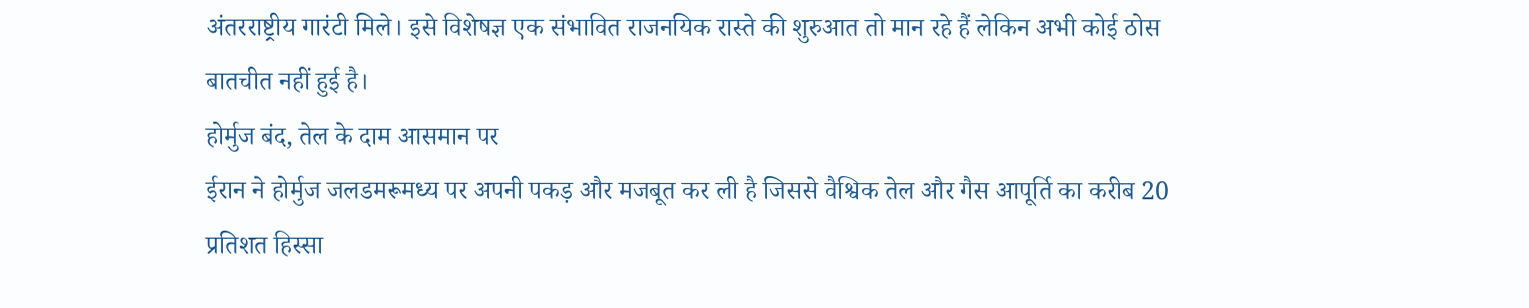अंतरराष्ट्रीय गारंटी मिले। इसे विशेषज्ञ एक संभावित राजनयिक रास्ते की शुरुआत तो मान रहे हैं लेकिन अभी कोई ठोस बातचीत नहीं हुई है।
होर्मुज बंद, तेल के दाम आसमान पर
ईरान ने होर्मुज जलडमरूमध्य पर अपनी पकड़ और मजबूत कर ली है जिससे वैश्विक तेल और गैस आपूर्ति का करीब 20 प्रतिशत हिस्सा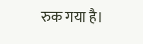रुक गया है।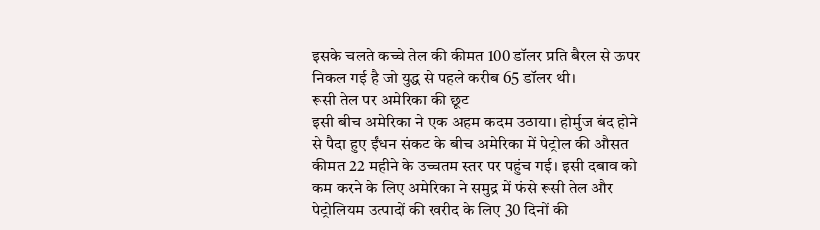इसके चलते कच्चे तेल की कीमत 100 डॉलर प्रति बैरल से ऊपर निकल गई है जो युद्ध से पहले करीब 65 डॉलर थी।
रूसी तेल पर अमेरिका की छूट
इसी बीच अमेरिका ने एक अहम कदम उठाया। होर्मुज बंद होने से पैदा हुए ईंधन संकट के बीच अमेरिका में पेट्रोल की औसत कीमत 22 महीने के उच्चतम स्तर पर पहुंच गई। इसी दबाव को कम करने के लिए अमेरिका ने समुद्र में फंसे रूसी तेल और पेट्रोलियम उत्पादों की खरीद के लिए 30 दिनों की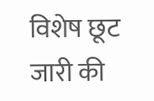विशेष छूट जारी की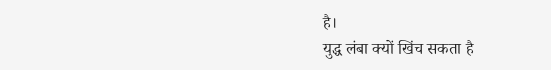है।
युद्ध लंबा क्यों खिंच सकता है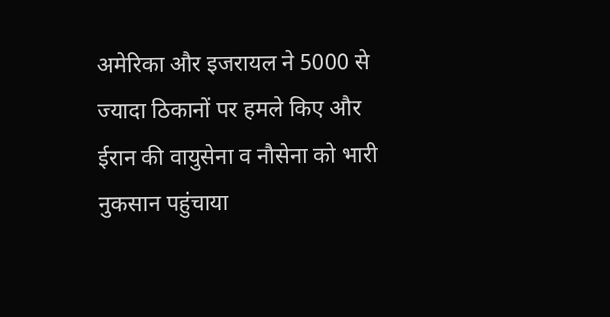अमेरिका और इजरायल ने 5000 से ज्यादा ठिकानों पर हमले किए और ईरान की वायुसेना व नौसेना को भारी नुकसान पहुंचाया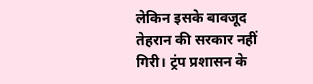लेकिन इसके बावजूद तेहरान की सरकार नहीं गिरी। ट्रंप प्रशासन के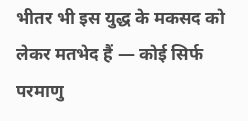भीतर भी इस युद्ध के मकसद को लेकर मतभेद हैं — कोई सिर्फ परमाणु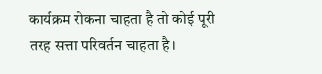कार्यक्रम रोकना चाहता है तो कोई पूरी तरह सत्ता परिवर्तन चाहता है।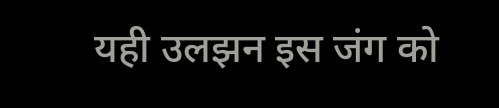यही उलझन इस जंग को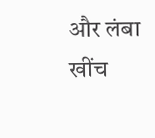और लंबा खींच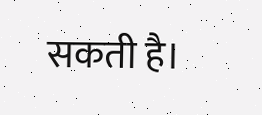सकती है।